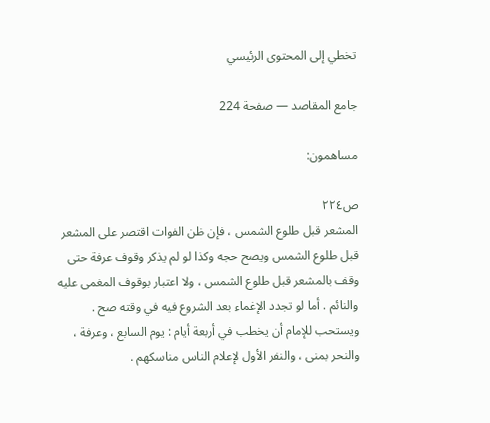تخطي إلى المحتوى الرئيسي

جامع المقاصد — صفحة 224

مساهمون:

ص٢٢٤
المشعر قبل طلوع الشمس ، فإن ظن الفوات اقتصر على المشعر قبل طلوع الشمس ويصح حجه وكذا لو لم يذكر وقوف عرفة حتى وقف بالمشعر قبل طلوع الشمس ، ولا اعتبار بوقوف المغمى عليه والنائم . أما لو تجدد الإغماء بعد الشروع فيه في وقته صح . ويستحب للإمام أن يخطب في أربعة أيام : يوم السابع ، وعرفة ، والنحر بمنى ، والنفر الأول لإعلام الناس مناسكهم .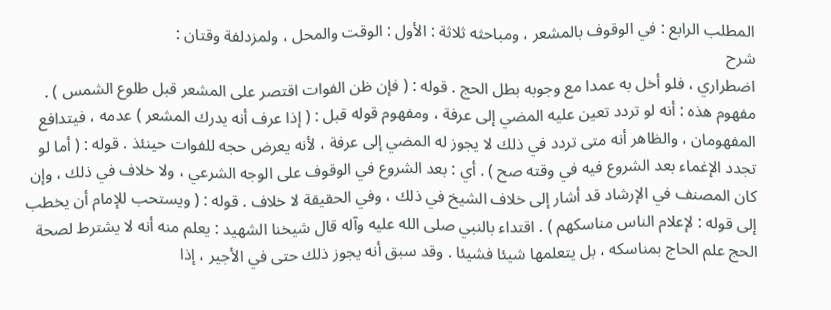المطلب الرابع : في الوقوف بالمشعر ، ومباحثه ثلاثة : الأول : الوقت والمحل ، ولمزدلفة وقتان :
شرح
اضطراري ، فلو أخل به عمدا مع وجوبه بطل الحج . قوله : ( فإن ظن الفوات اقتصر على المشعر قبل طلوع الشمس ) . مفهوم هذه : أنه لو تردد تعين عليه المضي إلى عرفة ، ومفهوم قوله قبل : ( إذا عرف أنه يدرك المشعر ) عدمه ، فيتدافع المفهومان ، والظاهر أنه متى تردد في ذلك لا يجوز له المضي إلى عرفة ، لأنه يعرض حجه للفوات حينئذ . قوله : ( أما لو تجدد الإغماء بعد الشروع فيه في وقته صح ) . أي : بعد الشروع في الوقوف على الوجه الشرعي ، ولا خلاف في ذلك ، وإن كان المصنف في الإرشاد قد أشار إلى خلاف الشيخ في ذلك ، وفي الحقيقة لا خلاف . قوله : ( ويستحب للإمام أن يخطب إلى قوله : لإعلام الناس مناسكهم ) . اقتداء بالنبي صلى الله عليه وآله قال شيخنا الشهيد : يعلم منه أنه لا يشترط لصحة الحج علم الحاج بمناسكه ، بل يتعلمها شيئا فشيئا . وقد سبق أنه يجوز ذلك حتى في الأجير ، إذا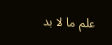علم ما لا بد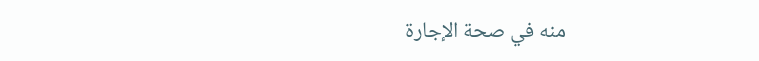منه في صحة الإجارة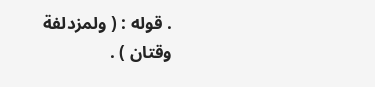. قوله : ( ولمزدلفة وقتان ) .